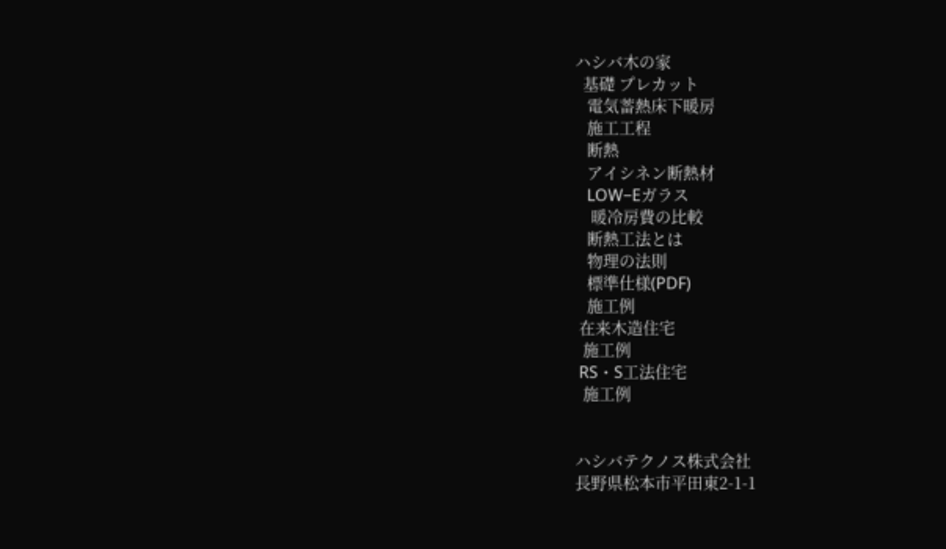ハシバ木の家
  基礎 プレカット
   電気蓄熱床下暖房
   施工工程
   断熱
   アイシネン断熱材
   LOW−Eガラス
    暖冷房費の比較
   断熱工法とは
   物理の法則
   標準仕様(PDF)
   施工例
 在来木造住宅
  施工例
 RS・S工法住宅
  施工例


ハシバテクノス株式会社
長野県松本市平田東2-1-1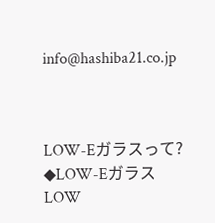info@hashiba21.co.jp



LOW-Eガラスって?
◆LOW-Eガラス
LOW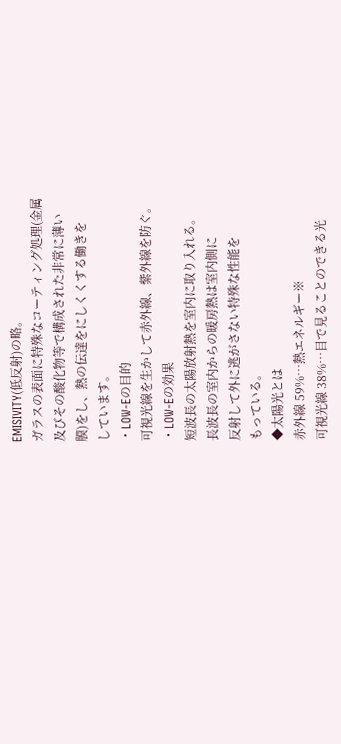EMISIVITY(低反射)の略。
ガラスの表面に特殊なコーティング処理(金属
及びその酸化物等で構成された非常に薄い
膜)をし、熱の伝達をにしくくする働きを
しています。
・LOW-Eの目的
可視光線を生かして赤外線、紫外線を防ぐ。
・LOW-Eの効果
短波長の太陽放射熱を室内に取り入れる。
長波長の室内からの暖房熱は室内側に
反射して外に逃がさない特殊な性能を
もっている。
◆太陽光とは
赤外線 59%…熱エネルギー※
可視光線 38%…目で見ることのできる光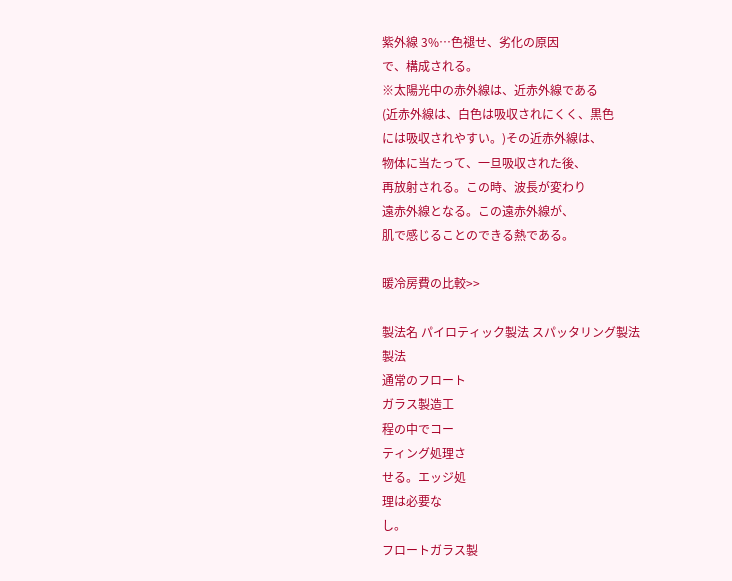紫外線 3%…色褪せ、劣化の原因
で、構成される。
※太陽光中の赤外線は、近赤外線である
(近赤外線は、白色は吸収されにくく、黒色
には吸収されやすい。)その近赤外線は、
物体に当たって、一旦吸収された後、
再放射される。この時、波長が変わり
遠赤外線となる。この遠赤外線が、
肌で感じることのできる熱である。

暖冷房費の比較>>

製法名 パイロティック製法 スパッタリング製法
製法
通常のフロート
ガラス製造工
程の中でコー
ティング処理さ
せる。エッジ処
理は必要な
し。
フロートガラス製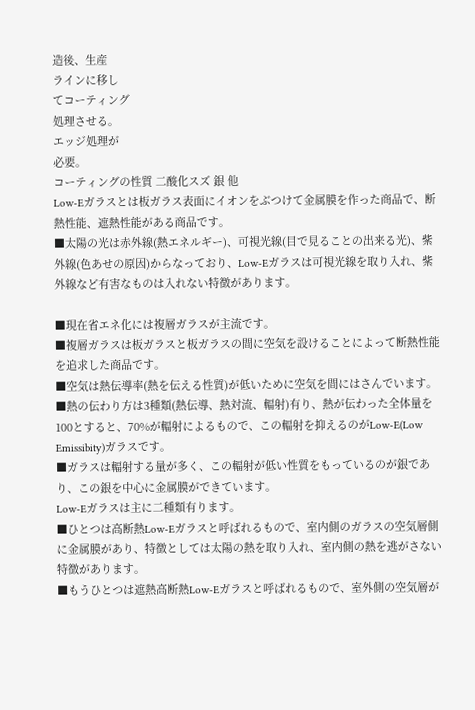造後、生産
ラインに移し
てコーティング
処理させる。
エッジ処理が
必要。
コーティングの性質 二酸化スズ 銀 他
Low-Eガラスとは板ガラス表面にイオンをぶつけて金属膜を作った商品で、断熱性能、遮熱性能がある商品です。
■太陽の光は赤外線(熱エネルギー)、可視光線(目で見ることの出来る光)、紫外線(色あせの原因)からなっており、Low-Eガラスは可視光線を取り入れ、紫外線など有害なものは入れない特徴があります。

■現在省エネ化には複層ガラスが主流です。
■複層ガラスは板ガラスと板ガラスの間に空気を設けることによって断熱性能を追求した商品です。
■空気は熱伝導率(熱を伝える性質)が低いために空気を間にはさんでいます。
■熱の伝わり方は3種類(熱伝導、熱対流、輻射)有り、熱が伝わった全体量を100とすると、70%が輻射によるもので、この輻射を抑えるのがLow-E(Low Emissibity)ガラスです。
■ガラスは輻射する量が多く、この輻射が低い性質をもっているのが銀であり、この銀を中心に金属膜ができています。
Low-Eガラスは主に二種類有ります。
■ひとつは高断熱Low-Eガラスと呼ばれるもので、室内側のガラスの空気層側に金属膜があり、特徴としては太陽の熱を取り入れ、室内側の熱を逃がさない特徴があります。
■もうひとつは遮熱高断熱Low-Eガラスと呼ばれるもので、室外側の空気層が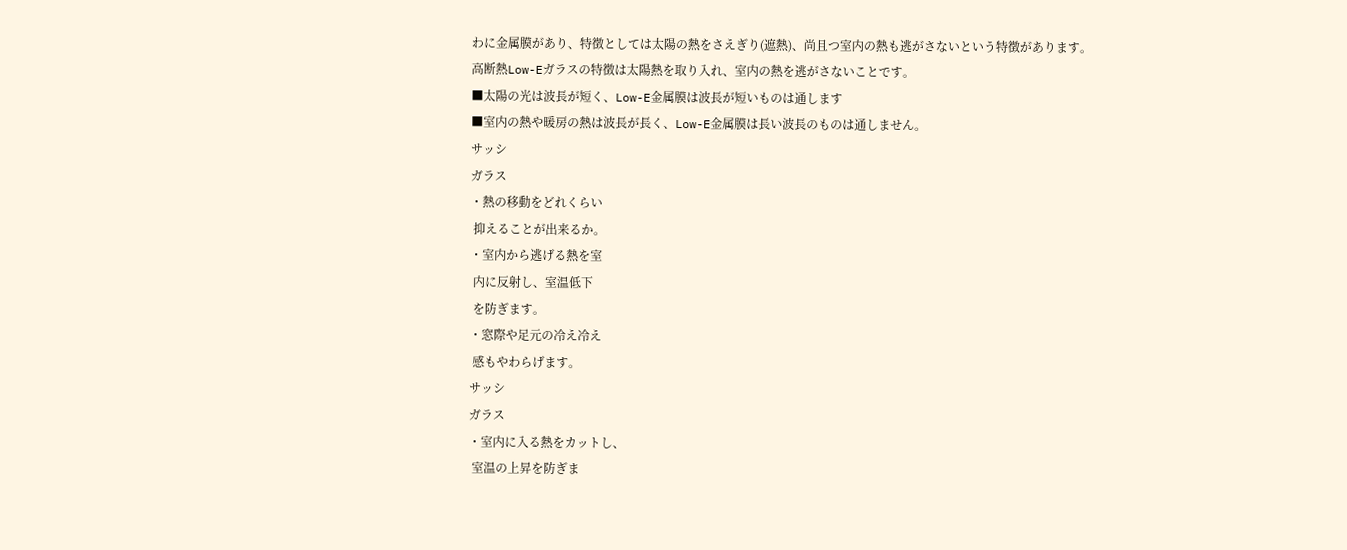わに金属膜があり、特徴としては太陽の熱をさえぎり(遮熱)、尚且つ室内の熱も逃がさないという特徴があります。
高断熱Low-Eガラスの特徴は太陽熱を取り入れ、室内の熱を逃がさないことです。
■太陽の光は波長が短く、Low-E金属膜は波長が短いものは通します
■室内の熱や暖房の熱は波長が長く、Low-E金属膜は長い波長のものは通しません。
サッシ
ガラス
・熱の移動をどれくらい
 抑えることが出来るか。
・室内から逃げる熱を室
 内に反射し、室温低下
 を防ぎます。
・窓際や足元の冷え冷え
 感もやわらげます。
サッシ
ガラス
・室内に入る熱をカットし、
 室温の上昇を防ぎま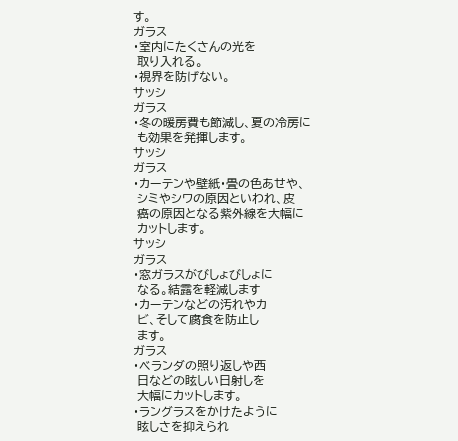す。
ガラス
・室内にたくさんの光を
 取り入れる。
・視界を防げない。
サッシ
ガラス
・冬の暖房費も節減し、夏の冷房に
 も効果を発揮します。
サッシ
ガラス
・カーテンや壁紙・畳の色あせや、
 シミやシワの原因といわれ、皮
 癌の原因となる紫外線を大幅に
 カットします。
サッシ
ガラス
・窓ガラスがびしょびしょに
 なる。結露を軽減します
・カーテンなどの汚れやカ
 ビ、そして腐食を防止し
 ます。
ガラス
・ベランダの照り返しや西
 日などの眩しい日射しを
 大幅にカットします。
・ラングラスをかけたように
 眩しさを抑えられ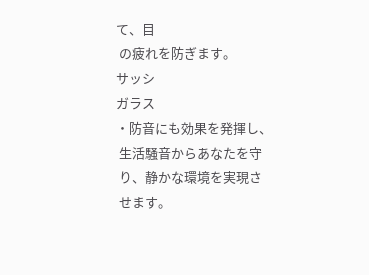て、目
 の疲れを防ぎます。
サッシ
ガラス
・防音にも効果を発揮し、
 生活騒音からあなたを守
 り、静かな環境を実現さ
 せます。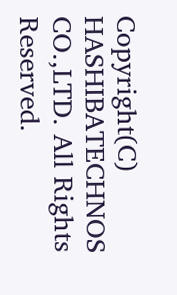Copyright(C) HASHIBATECHNOS CO.,LTD. All Rights Reserved.